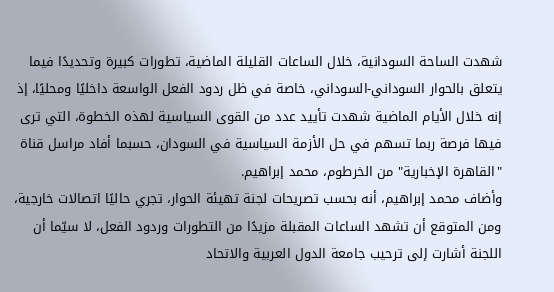شهدت الساحة السودانية، خلال الساعات القليلة الماضية، تطورات كبيرة وتحديدًا فيما يتعلق بالحوار السوداني-السوداني، خاصة في ظل ردود الفعل الواسعة داخليًا ومحليًا، إذ إنه خلال الأيام الماضية شهدت تأييد عدد من القوى السياسية لهذه الخطوة، التي ترى فيها فرصة ربما تسهم في حل الأزمة السياسية في السودان، حسبما أفاد مراسل قناة "القاهرة الإخبارية" من الخرطوم، محمد إبراهيم.
وأضاف محمد إبراهيم، أنه بحسب تصريحات لجنة تهيئة الحوار، تجري حاليًا اتصالات خارجية، ومن المتوقع أن تشهد الساعات المقبلة مزيدًا من التطورات وردود الفعل، لا سيّما أن اللجنة أشارت إلى ترحيب جامعة الدول العربية والاتحاد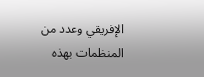الإفريقي وعدد من المنظمات بهذه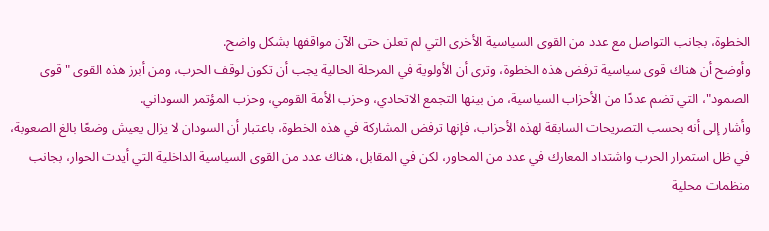الخطوة، بجانب التواصل مع عدد من القوى السياسية الأخرى التي لم تعلن حتى الآن مواقفها بشكل واضح.
وأوضح أن هناك قوى سياسية ترفض هذه الخطوة، وترى أن الأولوية في المرحلة الحالية يجب أن تكون لوقف الحرب، ومن أبرز هذه القوى "قوى الصمود"، التي تضم عددًا من الأحزاب السياسية، من بينها التجمع الاتحادي، وحزب الأمة القومي، وحزب المؤتمر السوداني.
وأشار إلى أنه بحسب التصريحات السابقة لهذه الأحزاب، فإنها ترفض المشاركة في هذه الخطوة، باعتبار أن السودان لا يزال يعيش وضعًا بالغ الصعوبة، في ظل استمرار الحرب واشتداد المعارك في عدد من المحاور، لكن في المقابل، هناك عدد من القوى السياسية الداخلية التي أيدت الحوار، بجانب منظمات محلية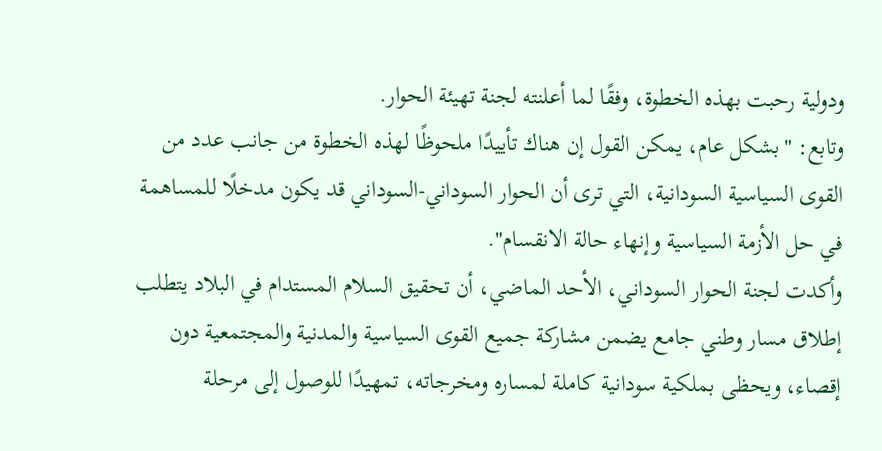ودولية رحبت بهذه الخطوة، وفقًا لما أعلنته لجنة تهيئة الحوار.
وتابع: "بشكل عام، يمكن القول إن هناك تأييدًا ملحوظًا لهذه الخطوة من جانب عدد من القوى السياسية السودانية، التي ترى أن الحوار السوداني-السوداني قد يكون مدخلًا للمساهمة في حل الأزمة السياسية وإنهاء حالة الانقسام".
وأكدت لجنة الحوار السوداني، الأحد الماضي، أن تحقيق السلام المستدام في البلاد يتطلب إطلاق مسار وطني جامع يضمن مشاركة جميع القوى السياسية والمدنية والمجتمعية دون إقصاء، ويحظى بملكية سودانية كاملة لمساره ومخرجاته، تمهيدًا للوصول إلى مرحلة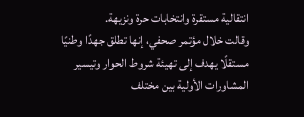انتقالية مستقرة وانتخابات حرة ونزيهة.
وقالت خلال مؤتمر صحفي، إنها تطلق جهدًا وطنيًا مستقلًا يهدف إلى تهيئة شروط الحوار وتيسير المشاورات الأولية بين مختلف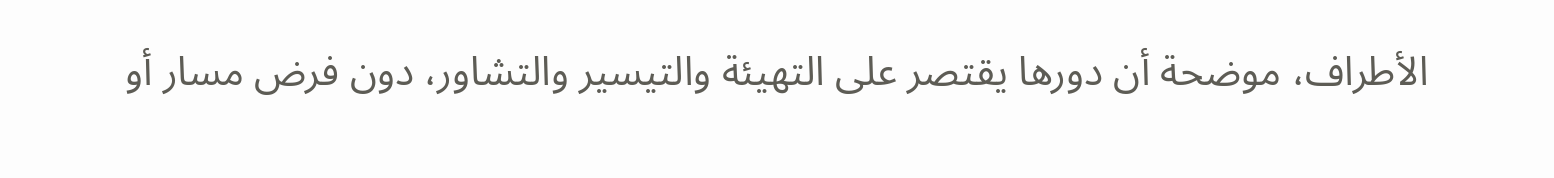الأطراف، موضحة أن دورها يقتصر على التهيئة والتيسير والتشاور، دون فرض مسار أو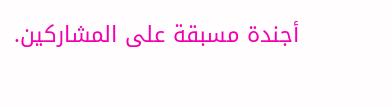أجندة مسبقة على المشاركين.